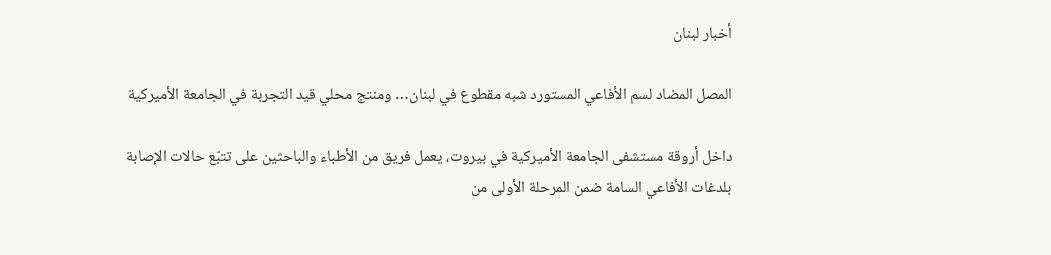أخبار لبنان

المصل المضاد لسم الأفاعي المستورد شبه مقطوع في لبنان… ومنتج محلي قيد التجربة في الجامعة الأميركية

داخل أروقة مستشفى الجامعة الأميركية في بيروت، يعمل فريق من الأطباء والباحثين على تتبّع حالات الإصابة بلدغات الأفاعي السامة ضمن المرحلة الأولى من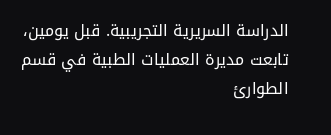الدراسة السريرية التجريبية. قبل يومين، تابعت مديرة العمليات الطبية في قسم الطوارئ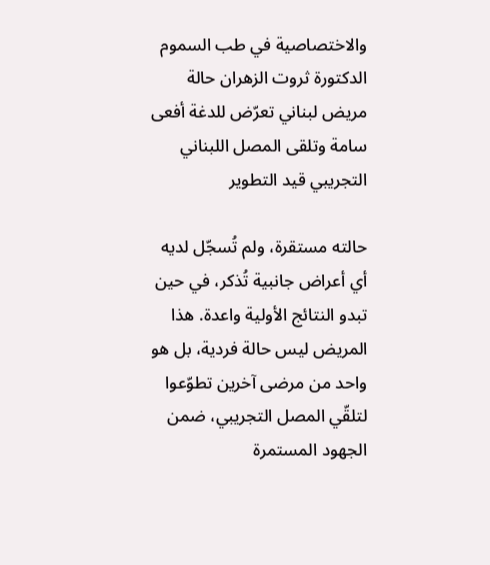والاختصاصية في طب السموم الدكتورة ثروت الزهران حالة مريض لبناني تعرّض للدغة أفعى سامة وتلقى المصل اللبناني التجريبي قيد التطوير

حالته مستقرة، ولم تُسجّل لديه أي أعراض جانبية تُذكر، في حين تبدو النتائج الأولية واعدة. هذا المريض ليس حالة فردية، بل هو واحد من مرضى آخرين تطوّعوا لتلقّي المصل التجريبي، ضمن الجهود المستمرة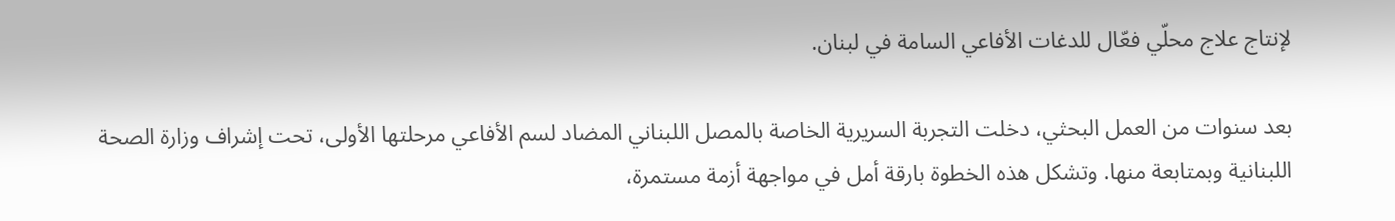لإنتاج علاج محلّي فعّال للدغات الأفاعي السامة في لبنان.

بعد سنوات من العمل البحثي، دخلت التجربة السريرية الخاصة بالمصل اللبناني المضاد لسم الأفاعي مرحلتها الأولى، تحت إشراف وزارة الصحة اللبنانية وبمتابعة منها. وتشكل هذه الخطوة بارقة أمل في مواجهة أزمة مستمرة،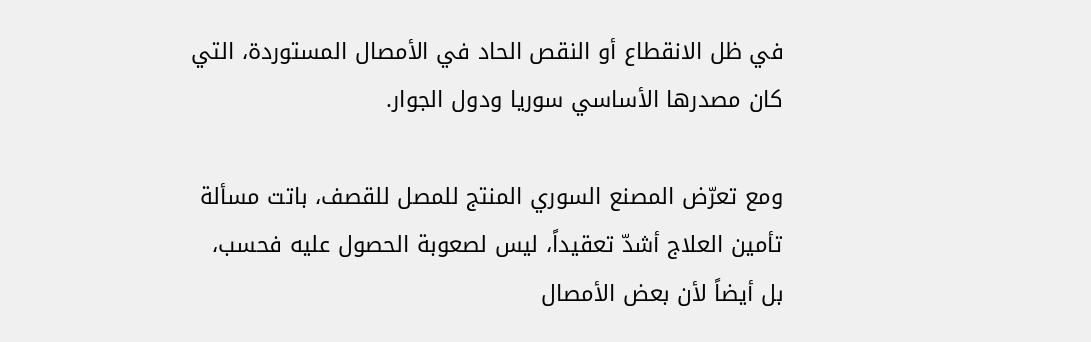في ظل الانقطاع أو النقص الحاد في الأمصال المستوردة، التي كان مصدرها الأساسي سوريا ودول الجوار.

ومع تعرّض المصنع السوري المنتج للمصل للقصف، باتت مسألة تأمين العلاج أشدّ تعقيداً، ليس لصعوبة الحصول عليه فحسب، بل أيضاً لأن بعض الأمصال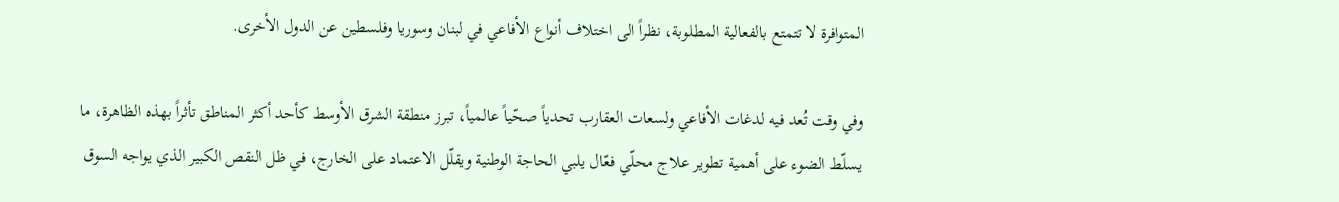المتوافرة لا تتمتع بالفعالية المطلوبة، نظراً الى اختلاف أنواع الأفاعي في لبنان وسوريا وفلسطين عن الدول الأخرى.

وفي وقت تُعد فيه لدغات الأفاعي ولسعات العقارب تحدياً صحّياً عالمياً، تبرز منطقة الشرق الأوسط كأحد أكثر المناطق تأثراً بهذه الظاهرة، ما يسلّط الضوء على أهمية تطوير علاج محلّي فعّال يلبي الحاجة الوطنية ويقلّل الاعتماد على الخارج، في ظل النقص الكبير الذي يواجه السوق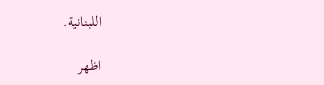اللبنانية.

اظهر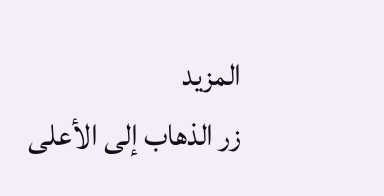المزيد
زر الذهاب إلى الأعلى